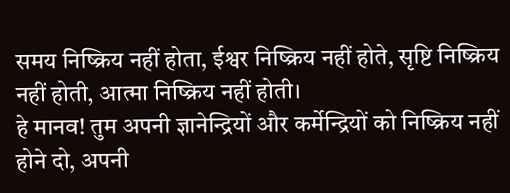समय निष्क्रिय नहीं होता, ईश्वर निष्क्रिय नहीं होते, सृष्टि निष्क्रिय नहीं होती, आत्मा निष्क्रिय नहीं होती।
हे मानव! तुम अपनी ज्ञानेन्द्रियों और कर्मेन्द्रियों को निष्क्रिय नहीं होने दो, अपनी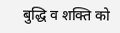बुद्धि व शक्ति को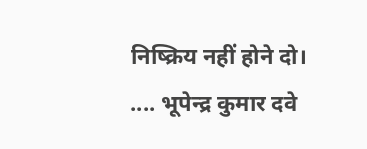निष्क्रिय नहीं होने दो।
.... भूपेन्द्र कुमार दवे